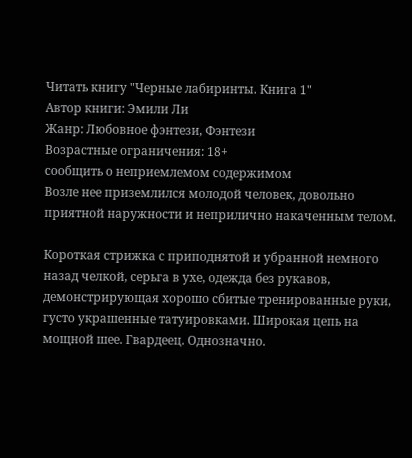Читать книгу "Черные лабиринты. Книга 1"
Автор книги: Эмили Ли
Жанр: Любовное фэнтези, Фэнтези
Возрастные ограничения: 18+
сообщить о неприемлемом содержимом
Возле нее приземлился молодой человек, довольно приятной наружности и неприлично накаченным телом.

Короткая стрижка с приподнятой и убранной немного назад челкой, серьга в ухе, одежда без рукавов, демонстрирующая хорошо сбитые тренированные руки, густо украшенные татуировками. Широкая цепь на мощной шее. Гвардеец. Однозначно.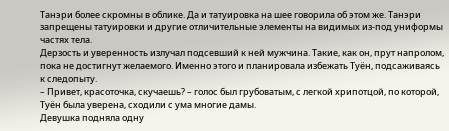Танэри более скромны в облике. Да и татуировка на шее говорила об этом же. Танэри запрещены татуировки и другие отличительные элементы на видимых из-под униформы частях тела.
Дерзость и уверенность излучал подсевший к ней мужчина. Такие, как он, прут напролом, пока не достигнут желаемого. Именно этого и планировала избежать Туён, подсаживаясь к следопыту.
– Привет, красоточка, скучаешь? – голос был грубоватым, с легкой хрипотцой, по которой, Туён была уверена, сходили с ума многие дамы.
Девушка подняла одну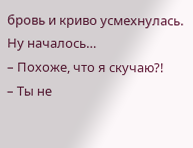бровь и криво усмехнулась. Ну началось…
– Похоже, что я скучаю?!
– Ты не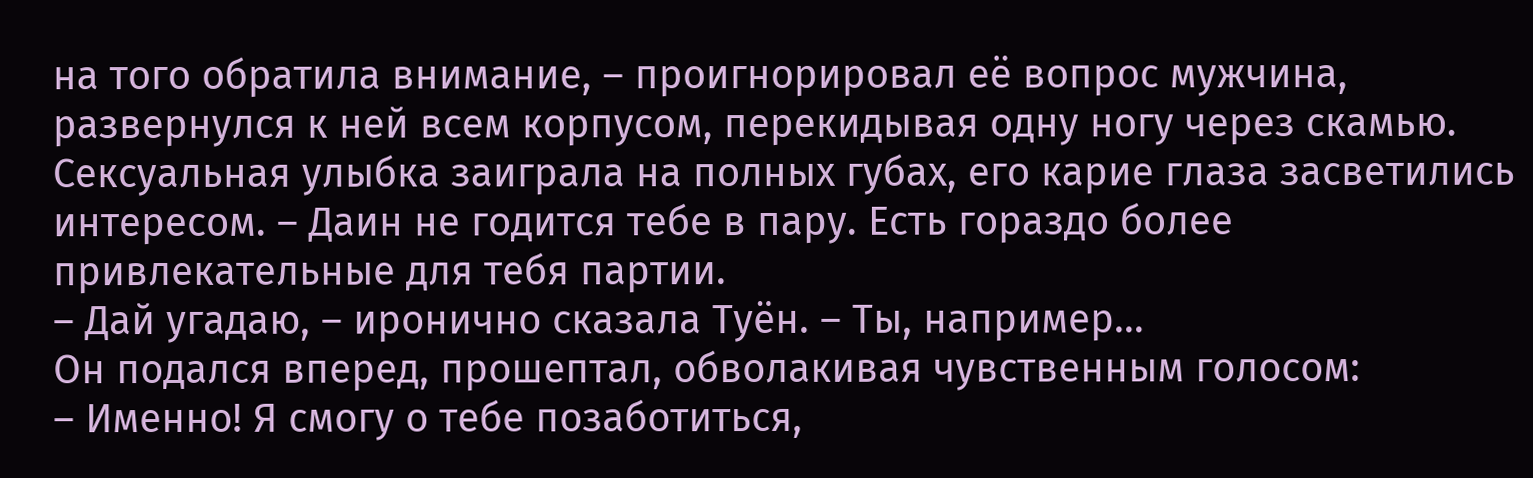на того обратила внимание, – проигнорировал её вопрос мужчина, развернулся к ней всем корпусом, перекидывая одну ногу через скамью. Сексуальная улыбка заиграла на полных губах, его карие глаза засветились интересом. – Даин не годится тебе в пару. Есть гораздо более привлекательные для тебя партии.
– Дай угадаю, – иронично сказала Туён. – Ты, например…
Он подался вперед, прошептал, обволакивая чувственным голосом:
– Именно! Я смогу о тебе позаботиться,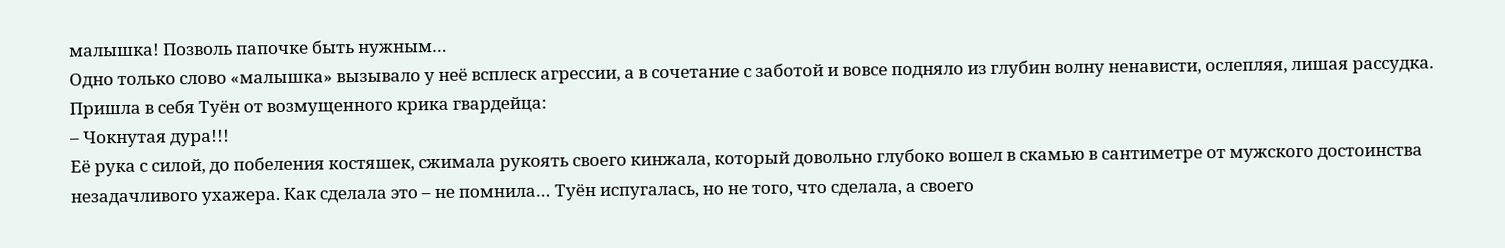малышка! Позволь папочке быть нужным…
Одно только слово «малышка» вызывало у неё всплеск агрессии, а в сочетание с заботой и вовсе подняло из глубин волну ненависти, ослепляя, лишая рассудка. Пришла в себя Туён от возмущенного крика гвардейца:
– Чокнутая дура!!!
Её рука с силой, до побеления костяшек, сжимала рукоять своего кинжала, который довольно глубоко вошел в скамью в сантиметре от мужского достоинства незадачливого ухажера. Как сделала это – не помнила… Туён испугалась, но не того, что сделала, а своего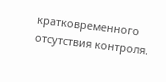кратковременного отсутствия контроля.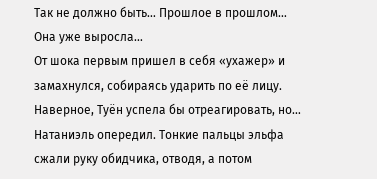Так не должно быть… Прошлое в прошлом… Она уже выросла…
От шока первым пришел в себя «ухажер» и замахнулся, собираясь ударить по её лицу. Наверное, Туён успела бы отреагировать, но… Натаниэль опередил. Тонкие пальцы эльфа сжали руку обидчика, отводя, а потом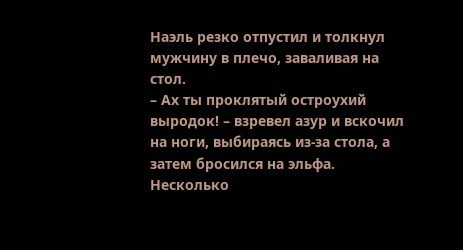Наэль резко отпустил и толкнул мужчину в плечо, заваливая на стол.
– Ах ты проклятый остроухий выродок! – взревел азур и вскочил на ноги, выбираясь из-за стола, а затем бросился на эльфа.
Несколько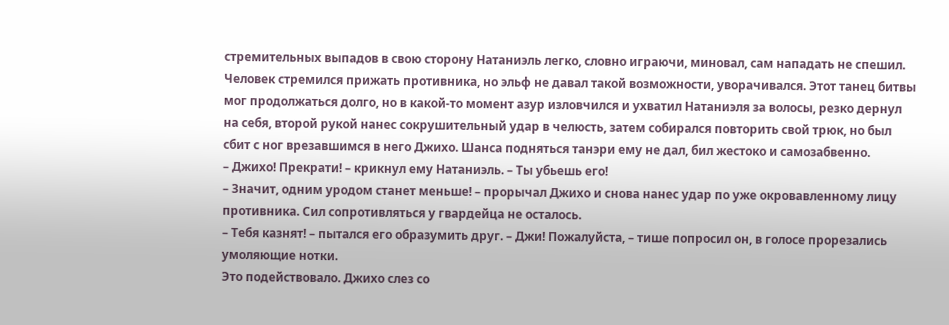стремительных выпадов в свою сторону Натаниэль легко, словно играючи, миновал, сам нападать не спешил. Человек стремился прижать противника, но эльф не давал такой возможности, уворачивался. Этот танец битвы мог продолжаться долго, но в какой-то момент азур изловчился и ухватил Натаниэля за волосы, резко дернул на себя, второй рукой нанес сокрушительный удар в челюсть, затем собирался повторить свой трюк, но был сбит с ног врезавшимся в него Джихо. Шанса подняться танэри ему не дал, бил жестоко и самозабвенно.
– Джихо! Прекрати! – крикнул ему Натаниэль. – Ты убьешь его!
– Значит, одним уродом станет меньше! – прорычал Джихо и снова нанес удар по уже окровавленному лицу противника. Сил сопротивляться у гвардейца не осталось.
– Тебя казнят! – пытался его образумить друг. – Джи! Пожалуйста, – тише попросил он, в голосе прорезались умоляющие нотки.
Это подействовало. Джихо слез со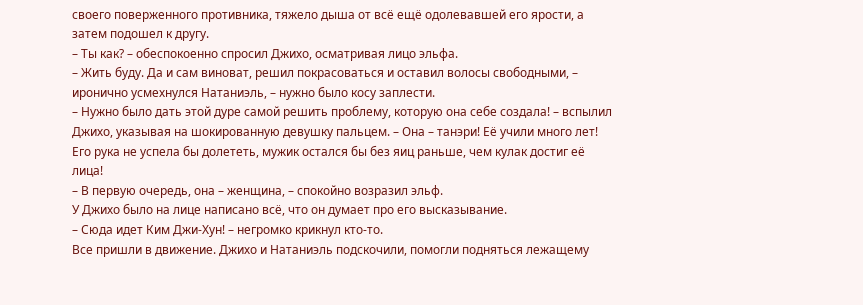своего поверженного противника, тяжело дыша от всё ещё одолевавшей его ярости, а затем подошел к другу.
– Ты как? – обеспокоенно спросил Джихо, осматривая лицо эльфа.
– Жить буду. Да и сам виноват, решил покрасоваться и оставил волосы свободными, – иронично усмехнулся Натаниэль, – нужно было косу заплести.
– Нужно было дать этой дуре самой решить проблему, которую она себе создала! – вспылил Джихо, указывая на шокированную девушку пальцем. – Она – танэри! Её учили много лет! Его рука не успела бы долететь, мужик остался бы без яиц раньше, чем кулак достиг её лица!
– В первую очередь, она – женщина, – спокойно возразил эльф.
У Джихо было на лице написано всё, что он думает про его высказывание.
– Сюда идет Ким Джи-Хун! – негромко крикнул кто-то.
Все пришли в движение. Джихо и Натаниэль подскочили, помогли подняться лежащему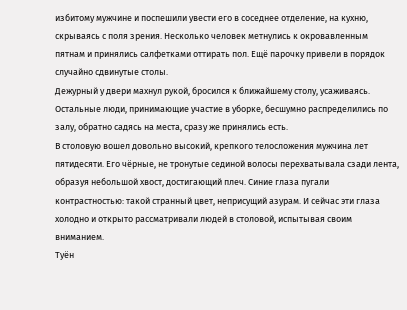избитому мужчине и поспешили увести его в соседнее отделение, на кухню, скрываясь с поля зрения. Несколько человек метнулись к окровавленным пятнам и принялись салфетками оттирать пол. Ещё парочку привели в порядок случайно сдвинутые столы.
Дежурный у двери махнул рукой, бросился к ближайшему столу, усаживаясь. Остальные люди, принимающие участие в уборке, бесшумно распределились по залу, обратно садясь на места, сразу же принялись есть.
В столовую вошел довольно высокий, крепкого телосложения мужчина лет пятидесяти. Его чёрные, не тронутые сединой волосы перехватывала сзади лента, образуя небольшой хвост, достигающий плеч. Синие глаза пугали контрастностью: такой странный цвет, неприсущий азурам. И сейчас эти глаза холодно и открыто рассматривали людей в столовой, испытывая своим вниманием.
Туён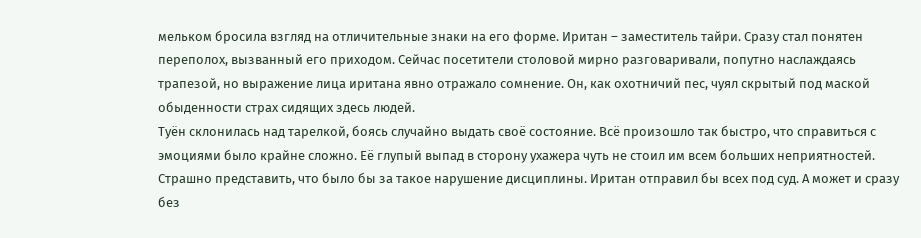мельком бросила взгляд на отличительные знаки на его форме. Иритан – заместитель тайри. Сразу стал понятен переполох, вызванный его приходом. Сейчас посетители столовой мирно разговаривали, попутно наслаждаясь трапезой, но выражение лица иритана явно отражало сомнение. Он, как охотничий пес, чуял скрытый под маской обыденности страх сидящих здесь людей.
Туён склонилась над тарелкой, боясь случайно выдать своё состояние. Всё произошло так быстро, что справиться с эмоциями было крайне сложно. Её глупый выпад в сторону ухажера чуть не стоил им всем больших неприятностей. Страшно представить, что было бы за такое нарушение дисциплины. Иритан отправил бы всех под суд. А может и сразу без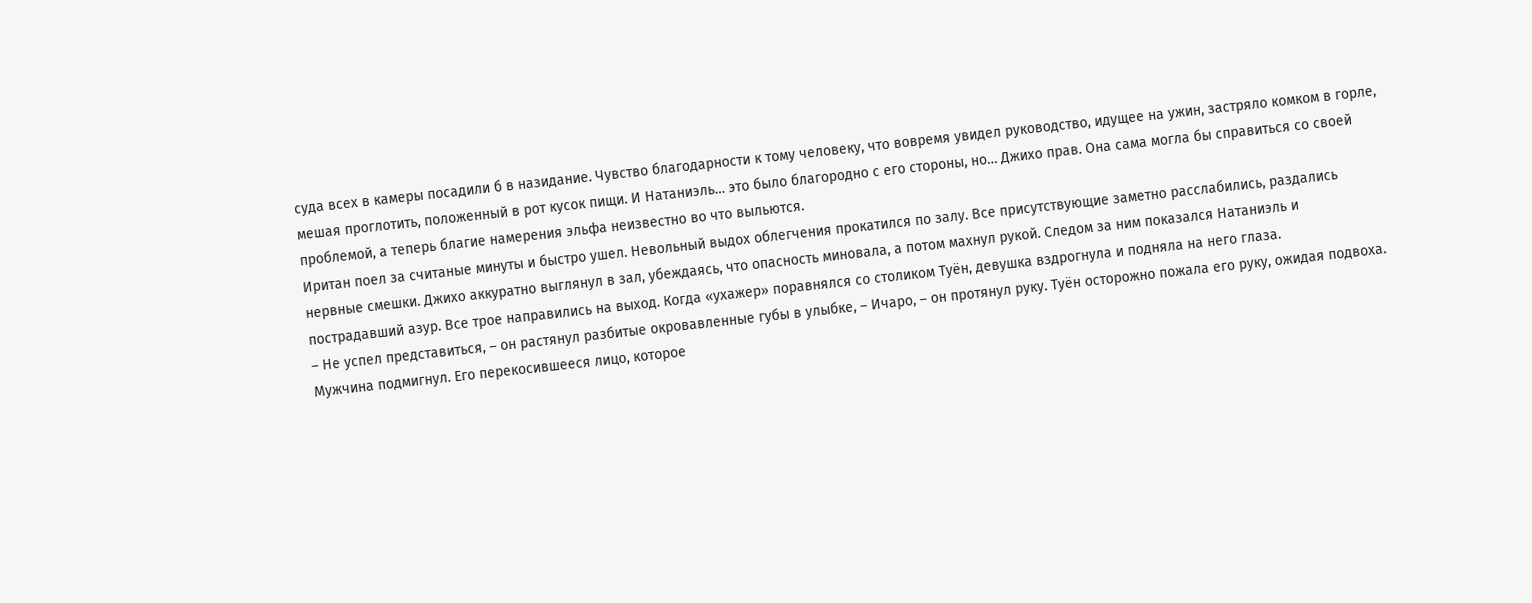суда всех в камеры посадили б в назидание. Чувство благодарности к тому человеку, что вовремя увидел руководство, идущее на ужин, застряло комком в горле, мешая проглотить, положенный в рот кусок пищи. И Натаниэль… это было благородно с его стороны, но… Джихо прав. Она сама могла бы справиться со своей проблемой, а теперь благие намерения эльфа неизвестно во что выльются.
Иритан поел за считаные минуты и быстро ушел. Невольный выдох облегчения прокатился по залу. Все присутствующие заметно расслабились, раздались нервные смешки. Джихо аккуратно выглянул в зал, убеждаясь, что опасность миновала, а потом махнул рукой. Следом за ним показался Натаниэль и пострадавший азур. Все трое направились на выход. Когда «ухажер» поравнялся со столиком Туён, девушка вздрогнула и подняла на него глаза.
– Не успел представиться, – он растянул разбитые окровавленные губы в улыбке, – Ичаро, – он протянул руку. Туён осторожно пожала его руку, ожидая подвоха. Мужчина подмигнул. Его перекосившееся лицо, которое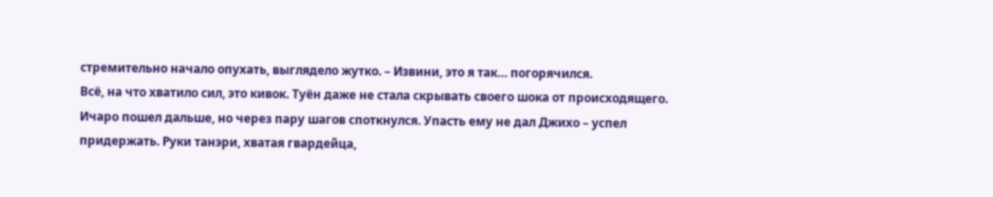стремительно начало опухать, выглядело жутко. – Извини, это я так… погорячился.
Всё, на что хватило сил, это кивок. Туён даже не стала скрывать своего шока от происходящего.
Ичаро пошел дальше, но через пару шагов споткнулся. Упасть ему не дал Джихо – успел придержать. Руки танэри, хватая гвардейца,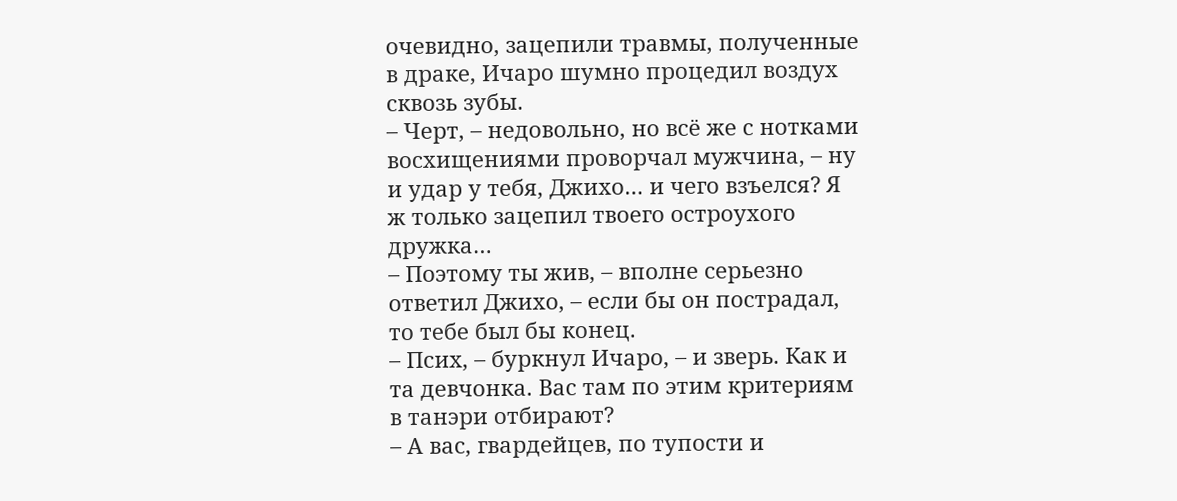очевидно, зацепили травмы, полученные в драке, Ичаро шумно процедил воздух сквозь зубы.
– Черт, – недовольно, но всё же с нотками восхищениями проворчал мужчина, – ну и удар у тебя, Джихо… и чего взъелся? Я ж только зацепил твоего остроухого дружка…
– Поэтому ты жив, – вполне серьезно ответил Джихо, – если бы он пострадал, то тебе был бы конец.
– Псих, – буркнул Ичаро, – и зверь. Как и та девчонка. Вас там по этим критериям в танэри отбирают?
– А вас, гвардейцев, по тупости и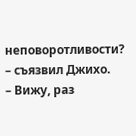неповоротливости? – съязвил Джихо.
– Вижу, раз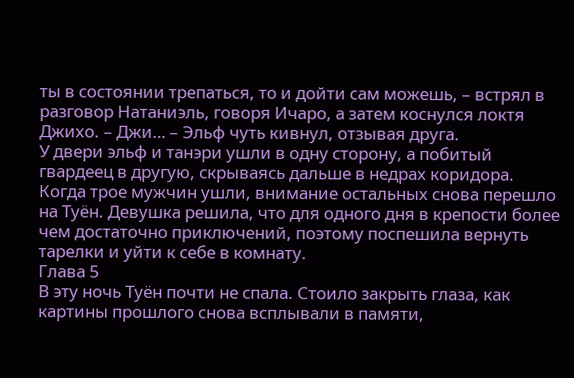ты в состоянии трепаться, то и дойти сам можешь, – встрял в разговор Натаниэль, говоря Ичаро, а затем коснулся локтя Джихо. – Джи… – Эльф чуть кивнул, отзывая друга.
У двери эльф и танэри ушли в одну сторону, а побитый гвардеец в другую, скрываясь дальше в недрах коридора.
Когда трое мужчин ушли, внимание остальных снова перешло на Туён. Девушка решила, что для одного дня в крепости более чем достаточно приключений, поэтому поспешила вернуть тарелки и уйти к себе в комнату.
Глава 5
В эту ночь Туён почти не спала. Стоило закрыть глаза, как картины прошлого снова всплывали в памяти,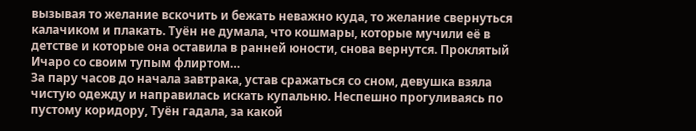вызывая то желание вскочить и бежать неважно куда, то желание свернуться калачиком и плакать. Туён не думала, что кошмары, которые мучили её в детстве и которые она оставила в ранней юности, снова вернутся. Проклятый Ичаро со своим тупым флиртом…
За пару часов до начала завтрака, устав сражаться со сном, девушка взяла чистую одежду и направилась искать купальню. Неспешно прогуливаясь по пустому коридору, Туён гадала, за какой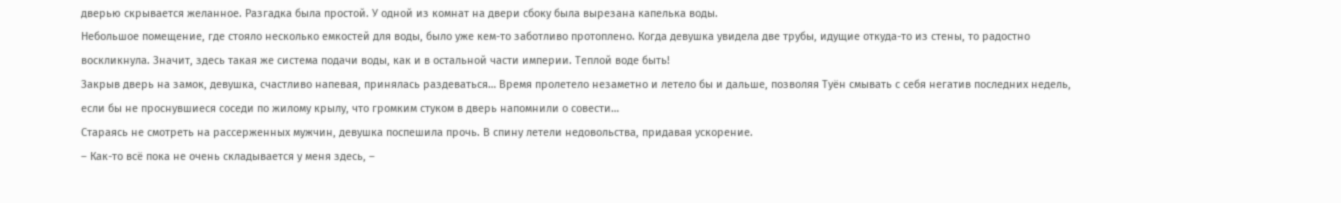дверью скрывается желанное. Разгадка была простой. У одной из комнат на двери сбоку была вырезана капелька воды.
Небольшое помещение, где стояло несколько емкостей для воды, было уже кем-то заботливо протоплено. Когда девушка увидела две трубы, идущие откуда-то из стены, то радостно воскликнула. Значит, здесь такая же система подачи воды, как и в остальной части империи. Теплой воде быть!
Закрыв дверь на замок, девушка, счастливо напевая, принялась раздеваться… Время пролетело незаметно и летело бы и дальше, позволяя Туён смывать с себя негатив последних недель, если бы не проснувшиеся соседи по жилому крылу, что громким стуком в дверь напомнили о совести…
Стараясь не смотреть на рассерженных мужчин, девушка поспешила прочь. В спину летели недовольства, придавая ускорение.
– Как-то всё пока не очень складывается у меня здесь, –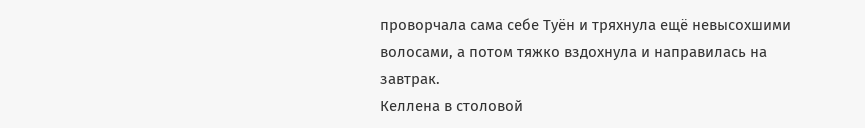проворчала сама себе Туён и тряхнула ещё невысохшими волосами, а потом тяжко вздохнула и направилась на завтрак.
Келлена в столовой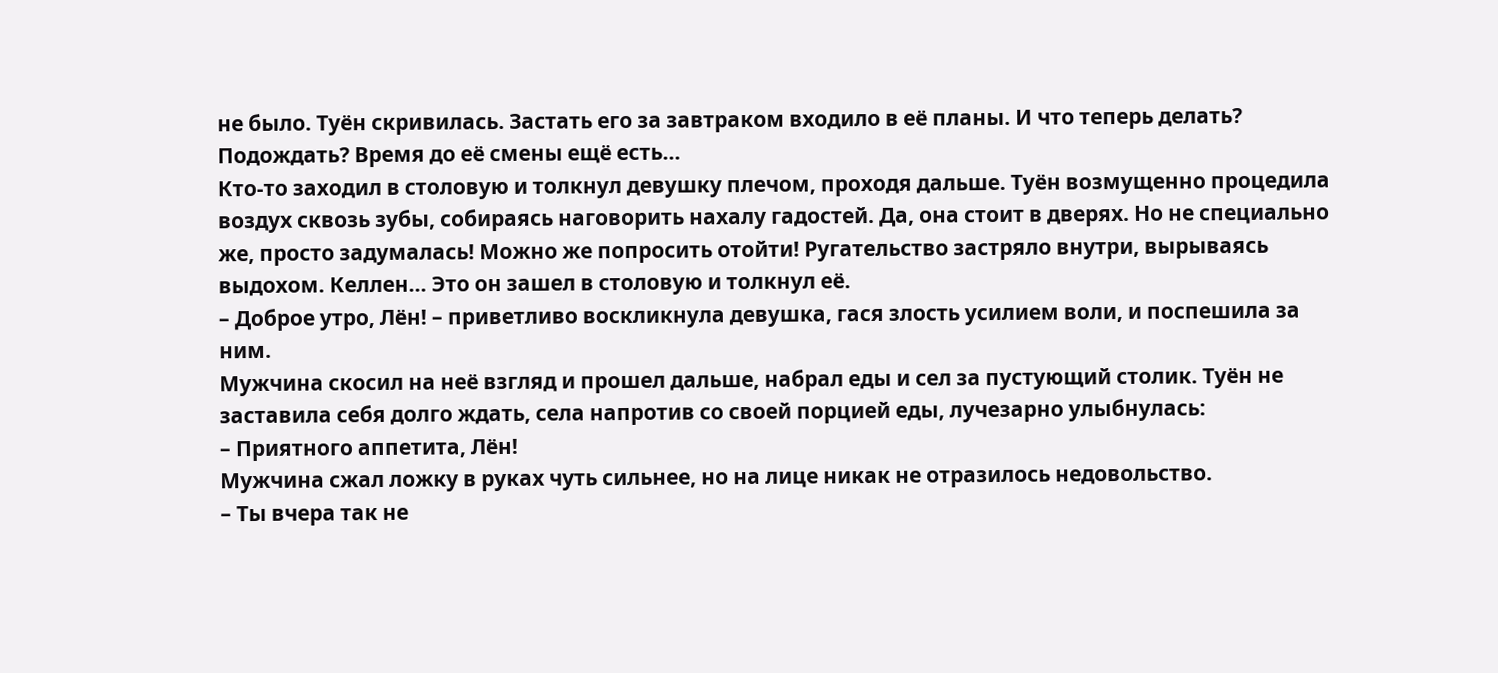не было. Туён скривилась. Застать его за завтраком входило в её планы. И что теперь делать? Подождать? Время до её смены ещё есть…
Кто-то заходил в столовую и толкнул девушку плечом, проходя дальше. Туён возмущенно процедила воздух сквозь зубы, собираясь наговорить нахалу гадостей. Да, она стоит в дверях. Но не специально же, просто задумалась! Можно же попросить отойти! Ругательство застряло внутри, вырываясь выдохом. Келлен… Это он зашел в столовую и толкнул её.
– Доброе утро, Лён! – приветливо воскликнула девушка, гася злость усилием воли, и поспешила за ним.
Мужчина скосил на неё взгляд и прошел дальше, набрал еды и сел за пустующий столик. Туён не заставила себя долго ждать, села напротив со своей порцией еды, лучезарно улыбнулась:
– Приятного аппетита, Лён!
Мужчина сжал ложку в руках чуть сильнее, но на лице никак не отразилось недовольство.
– Ты вчера так не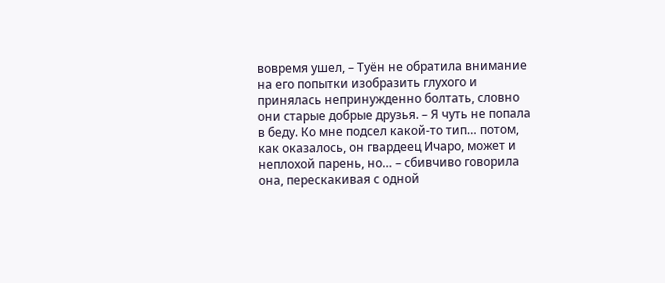вовремя ушел, – Туён не обратила внимание на его попытки изобразить глухого и принялась непринужденно болтать, словно они старые добрые друзья. – Я чуть не попала в беду. Ко мне подсел какой-то тип… потом, как оказалось, он гвардеец Ичаро, может и неплохой парень, но… – сбивчиво говорила она, перескакивая с одной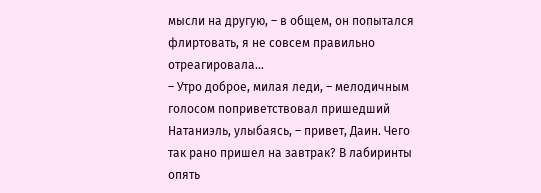мысли на другую, – в общем, он попытался флиртовать, я не совсем правильно отреагировала…
– Утро доброе, милая леди, – мелодичным голосом поприветствовал пришедший Натаниэль, улыбаясь, – привет, Даин. Чего так рано пришел на завтрак? В лабиринты опять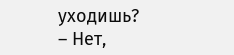уходишь?
– Нет,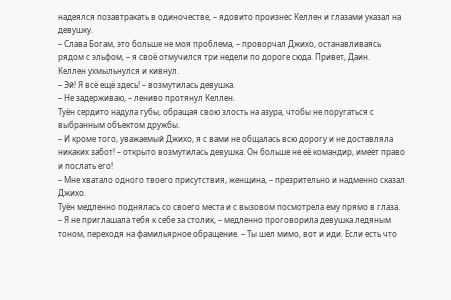надеялся позавтракать в одиночестве, – ядовито произнес Келлен и глазами указал на девушку.
– Слава Богам, это больше не моя проблема, – проворчал Джихо, останавливаясь рядом с эльфом, – я своё отмучился три недели по дороге сюда. Привет, Даин.
Келлен ухмыльнулся и кивнул.
– Эй! Я всё ещё здесь! – возмутилась девушка.
– Не задерживаю, – лениво протянул Келлен.
Туён сердито надула губы, обращая свою злость на азура, чтобы не поругаться с выбранным объектом дружбы.
– И кроме того, уважаемый Джихо, я с вами не общалась всю дорогу и не доставляла никаких забот! – открыто возмутилась девушка. Он больше не её командир, имеет право и послать его!
– Мне хватало одного твоего присутствия, женщина, – презрительно и надменно сказал Джихо.
Туён медленно поднялась со своего места и с вызовом посмотрела ему прямо в глаза.
– Я не приглашала тебя к себе за столик, – медленно проговорила девушка ледяным тоном, переходя на фамильярное обращение. – Ты шел мимо, вот и иди. Если есть что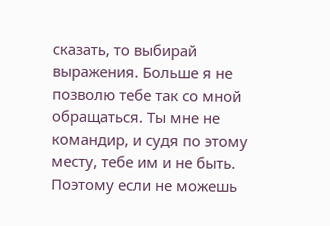сказать, то выбирай выражения. Больше я не позволю тебе так со мной обращаться. Ты мне не командир, и судя по этому месту, тебе им и не быть. Поэтому если не можешь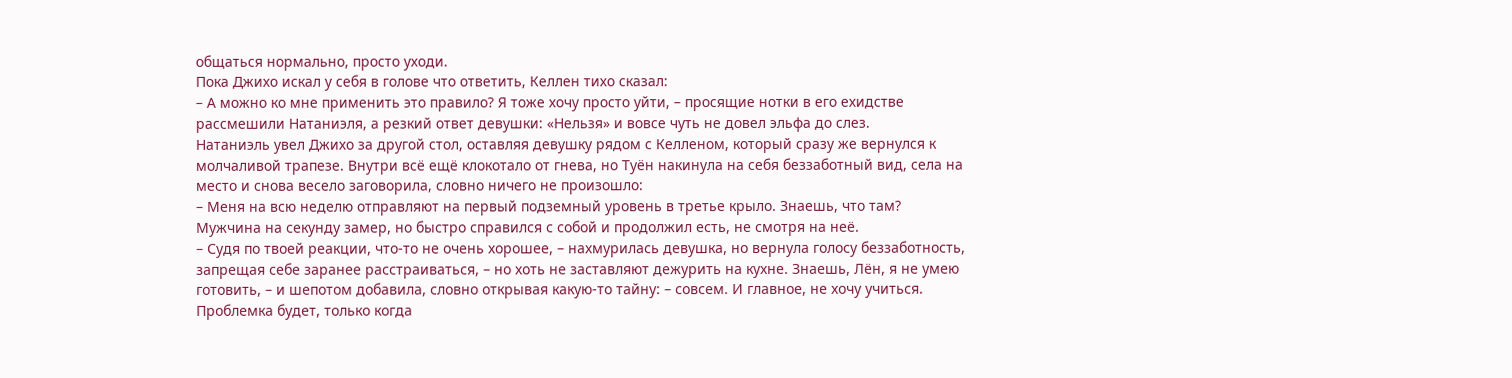общаться нормально, просто уходи.
Пока Джихо искал у себя в голове что ответить, Келлен тихо сказал:
– А можно ко мне применить это правило? Я тоже хочу просто уйти, – просящие нотки в его ехидстве рассмешили Натаниэля, а резкий ответ девушки: «Нельзя» и вовсе чуть не довел эльфа до слез.
Натаниэль увел Джихо за другой стол, оставляя девушку рядом с Келленом, который сразу же вернулся к молчаливой трапезе. Внутри всё ещё клокотало от гнева, но Туён накинула на себя беззаботный вид, села на место и снова весело заговорила, словно ничего не произошло:
– Меня на всю неделю отправляют на первый подземный уровень в третье крыло. Знаешь, что там?
Мужчина на секунду замер, но быстро справился с собой и продолжил есть, не смотря на неё.
– Судя по твоей реакции, что-то не очень хорошее, – нахмурилась девушка, но вернула голосу беззаботность, запрещая себе заранее расстраиваться, – но хоть не заставляют дежурить на кухне. Знаешь, Лён, я не умею готовить, – и шепотом добавила, словно открывая какую-то тайну: – совсем. И главное, не хочу учиться. Проблемка будет, только когда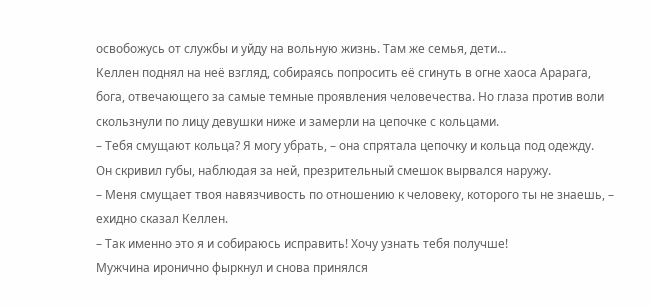освобожусь от службы и уйду на вольную жизнь. Там же семья, дети…
Келлен поднял на неё взгляд, собираясь попросить её сгинуть в огне хаоса Арарага, бога, отвечающего за самые темные проявления человечества. Но глаза против воли скользнули по лицу девушки ниже и замерли на цепочке с кольцами.
– Тебя смущают кольца? Я могу убрать, – она спрятала цепочку и кольца под одежду.
Он скривил губы, наблюдая за ней, презрительный смешок вырвался наружу.
– Меня смущает твоя навязчивость по отношению к человеку, которого ты не знаешь, – ехидно сказал Келлен.
– Так именно это я и собираюсь исправить! Хочу узнать тебя получше!
Мужчина иронично фыркнул и снова принялся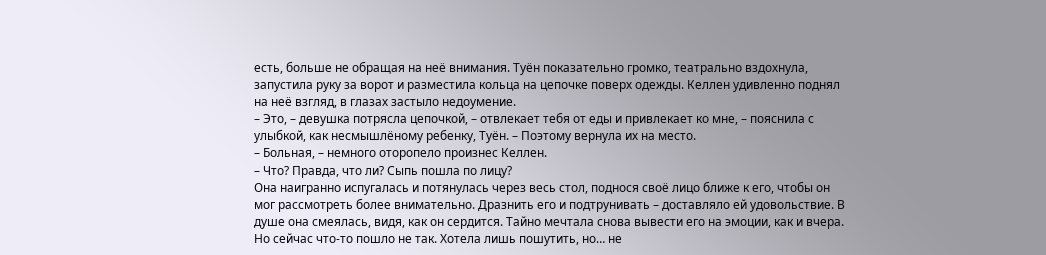есть, больше не обращая на неё внимания. Туён показательно громко, театрально вздохнула, запустила руку за ворот и разместила кольца на цепочке поверх одежды. Келлен удивленно поднял на неё взгляд, в глазах застыло недоумение.
– Это, – девушка потрясла цепочкой, – отвлекает тебя от еды и привлекает ко мне, – пояснила с улыбкой, как несмышлёному ребенку, Туён. – Поэтому вернула их на место.
– Больная, – немного оторопело произнес Келлен.
– Что? Правда, что ли? Сыпь пошла по лицу?
Она наигранно испугалась и потянулась через весь стол, поднося своё лицо ближе к его, чтобы он мог рассмотреть более внимательно. Дразнить его и подтрунивать – доставляло ей удовольствие. В душе она смеялась, видя, как он сердится. Тайно мечтала снова вывести его на эмоции, как и вчера. Но сейчас что-то пошло не так. Хотела лишь пошутить, но… не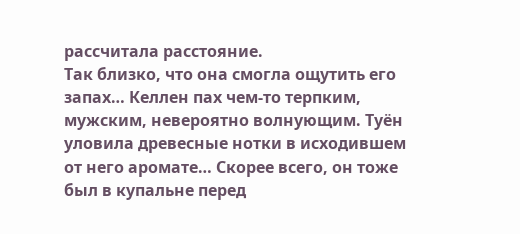рассчитала расстояние.
Так близко, что она смогла ощутить его запах… Келлен пах чем-то терпким, мужским, невероятно волнующим. Туён уловила древесные нотки в исходившем от него аромате… Скорее всего, он тоже был в купальне перед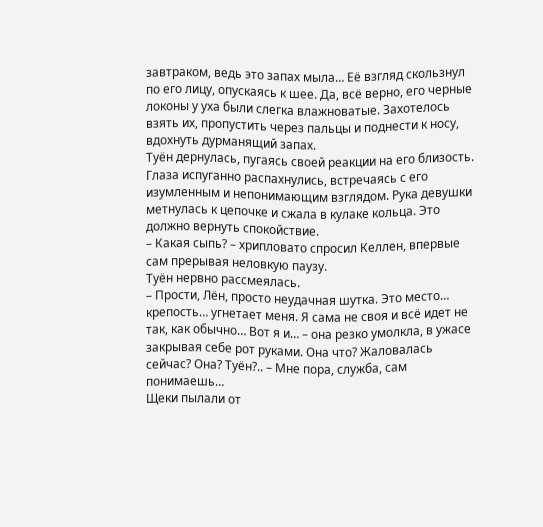завтраком, ведь это запах мыла… Её взгляд скользнул по его лицу, опускаясь к шее. Да, всё верно, его черные локоны у уха были слегка влажноватые. Захотелось взять их, пропустить через пальцы и поднести к носу, вдохнуть дурманящий запах.
Туён дернулась, пугаясь своей реакции на его близость. Глаза испуганно распахнулись, встречаясь с его изумленным и непонимающим взглядом. Рука девушки метнулась к цепочке и сжала в кулаке кольца. Это должно вернуть спокойствие.
– Какая сыпь? – хрипловато спросил Келлен, впервые сам прерывая неловкую паузу.
Туён нервно рассмеялась.
– Прости, Лён, просто неудачная шутка. Это место… крепость… угнетает меня. Я сама не своя и всё идет не так, как обычно… Вот я и… – она резко умолкла, в ужасе закрывая себе рот руками. Она что? Жаловалась сейчас? Она? Туён?.. – Мне пора, служба, сам понимаешь…
Щеки пылали от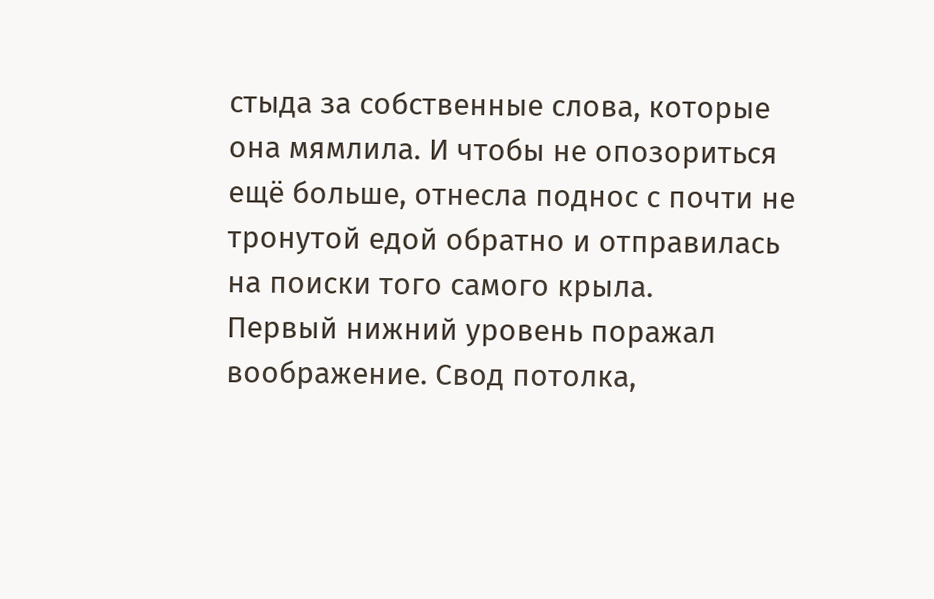стыда за собственные слова, которые она мямлила. И чтобы не опозориться ещё больше, отнесла поднос с почти не тронутой едой обратно и отправилась на поиски того самого крыла.
Первый нижний уровень поражал воображение. Свод потолка,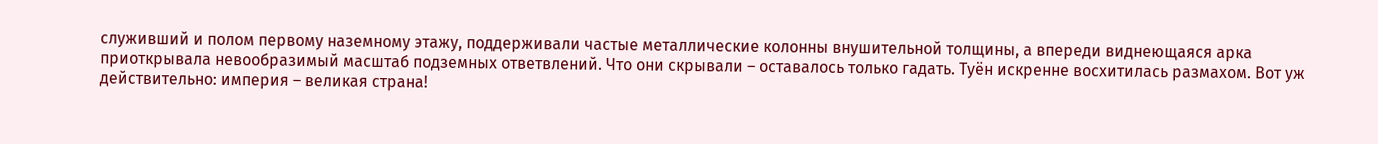служивший и полом первому наземному этажу, поддерживали частые металлические колонны внушительной толщины, а впереди виднеющаяся арка приоткрывала невообразимый масштаб подземных ответвлений. Что они скрывали – оставалось только гадать. Туён искренне восхитилась размахом. Вот уж действительно: империя – великая страна!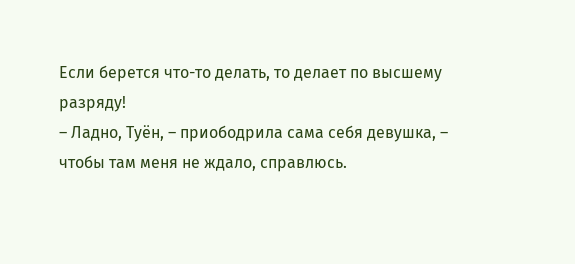Если берется что-то делать, то делает по высшему разряду!
– Ладно, Туён, – приободрила сама себя девушка, – чтобы там меня не ждало, справлюсь.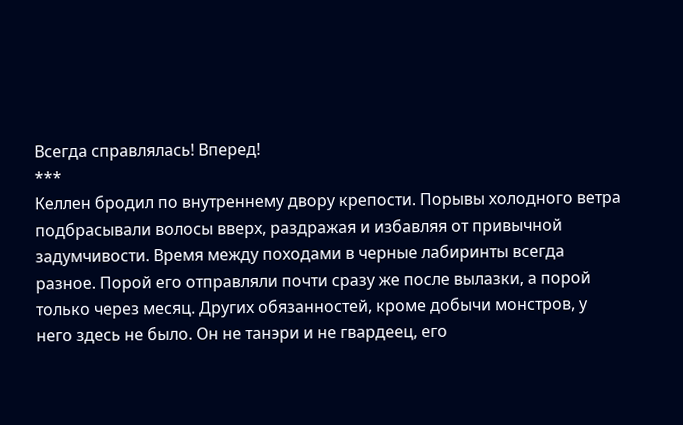Всегда справлялась! Вперед!
***
Келлен бродил по внутреннему двору крепости. Порывы холодного ветра подбрасывали волосы вверх, раздражая и избавляя от привычной задумчивости. Время между походами в черные лабиринты всегда разное. Порой его отправляли почти сразу же после вылазки, а порой только через месяц. Других обязанностей, кроме добычи монстров, у него здесь не было. Он не танэри и не гвардеец, его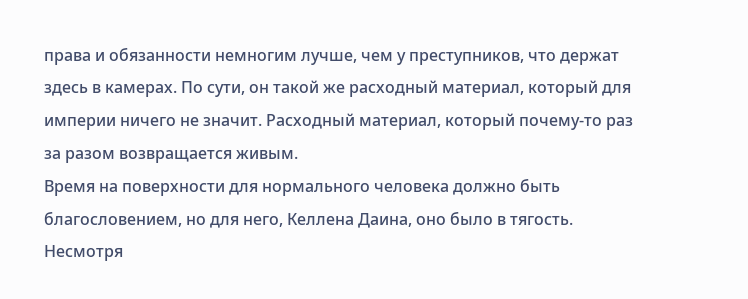права и обязанности немногим лучше, чем у преступников, что держат здесь в камерах. По сути, он такой же расходный материал, который для империи ничего не значит. Расходный материал, который почему-то раз за разом возвращается живым.
Время на поверхности для нормального человека должно быть благословением, но для него, Келлена Даина, оно было в тягость. Несмотря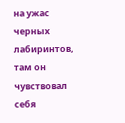на ужас черных лабиринтов, там он чувствовал себя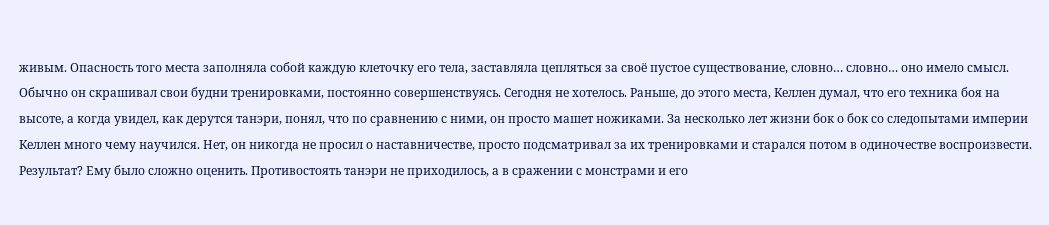живым. Опасность того места заполняла собой каждую клеточку его тела, заставляла цепляться за своё пустое существование, словно… словно… оно имело смысл.
Обычно он скрашивал свои будни тренировками, постоянно совершенствуясь. Сегодня не хотелось. Раньше, до этого места, Келлен думал, что его техника боя на высоте, а когда увидел, как дерутся танэри, понял, что по сравнению с ними, он просто машет ножиками. За несколько лет жизни бок о бок со следопытами империи Келлен много чему научился. Нет, он никогда не просил о наставничестве, просто подсматривал за их тренировками и старался потом в одиночестве воспроизвести. Результат? Ему было сложно оценить. Противостоять танэри не приходилось, а в сражении с монстрами и его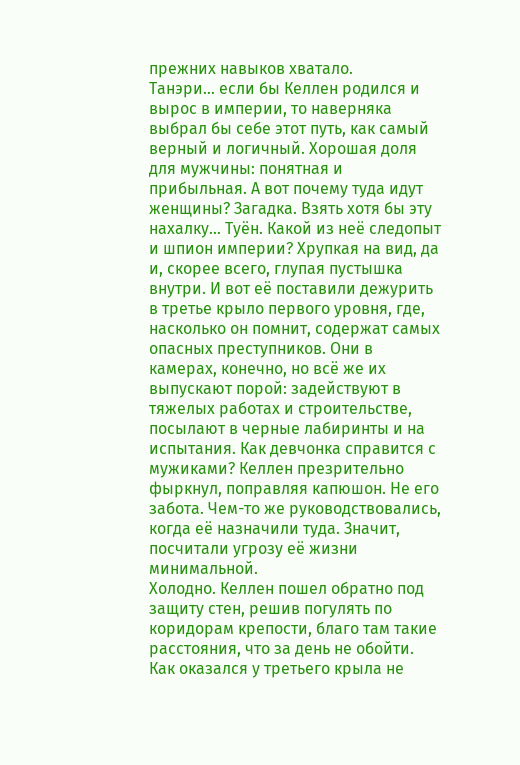прежних навыков хватало.
Танэри… если бы Келлен родился и вырос в империи, то наверняка выбрал бы себе этот путь, как самый верный и логичный. Хорошая доля для мужчины: понятная и прибыльная. А вот почему туда идут женщины? Загадка. Взять хотя бы эту нахалку… Туён. Какой из неё следопыт и шпион империи? Хрупкая на вид, да и, скорее всего, глупая пустышка внутри. И вот её поставили дежурить в третье крыло первого уровня, где, насколько он помнит, содержат самых опасных преступников. Они в камерах, конечно, но всё же их выпускают порой: задействуют в тяжелых работах и строительстве, посылают в черные лабиринты и на испытания. Как девчонка справится с мужиками? Келлен презрительно фыркнул, поправляя капюшон. Не его забота. Чем-то же руководствовались, когда её назначили туда. Значит, посчитали угрозу её жизни минимальной.
Холодно. Келлен пошел обратно под защиту стен, решив погулять по коридорам крепости, благо там такие расстояния, что за день не обойти. Как оказался у третьего крыла не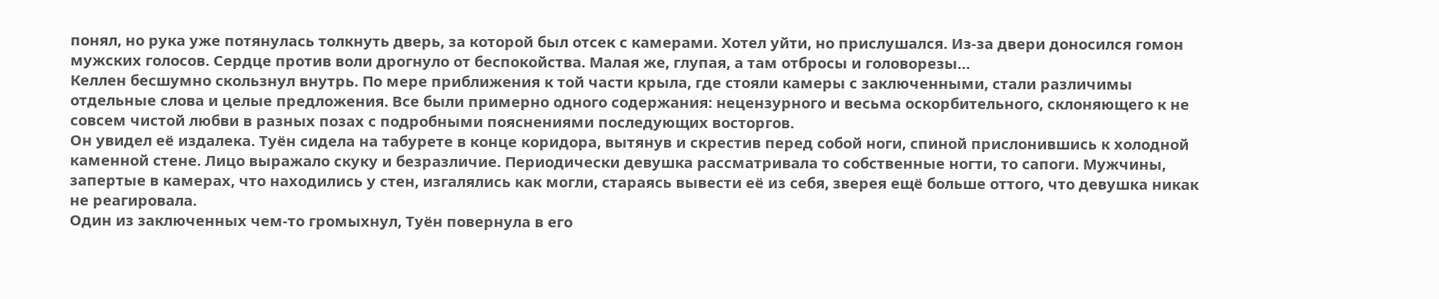понял, но рука уже потянулась толкнуть дверь, за которой был отсек с камерами. Хотел уйти, но прислушался. Из-за двери доносился гомон мужских голосов. Сердце против воли дрогнуло от беспокойства. Малая же, глупая, а там отбросы и головорезы…
Келлен бесшумно скользнул внутрь. По мере приближения к той части крыла, где стояли камеры с заключенными, стали различимы отдельные слова и целые предложения. Все были примерно одного содержания: нецензурного и весьма оскорбительного, склоняющего к не совсем чистой любви в разных позах с подробными пояснениями последующих восторгов.
Он увидел её издалека. Туён сидела на табурете в конце коридора, вытянув и скрестив перед собой ноги, спиной прислонившись к холодной каменной стене. Лицо выражало скуку и безразличие. Периодически девушка рассматривала то собственные ногти, то сапоги. Мужчины, запертые в камерах, что находились у стен, изгалялись как могли, стараясь вывести её из себя, зверея ещё больше оттого, что девушка никак не реагировала.
Один из заключенных чем-то громыхнул, Туён повернула в его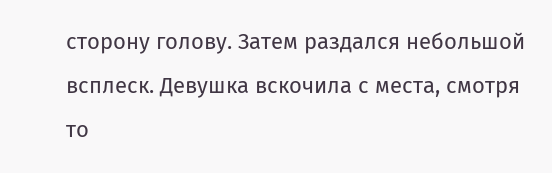сторону голову. Затем раздался небольшой всплеск. Девушка вскочила с места, смотря то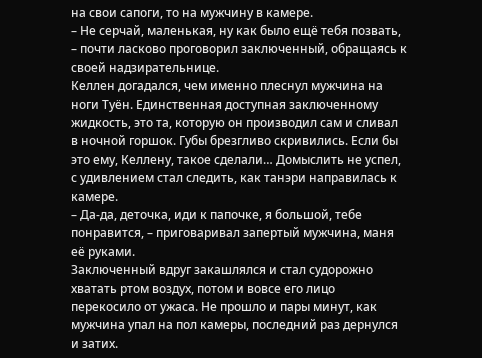на свои сапоги, то на мужчину в камере.
– Не серчай, маленькая, ну как было ещё тебя позвать, – почти ласково проговорил заключенный, обращаясь к своей надзирательнице.
Келлен догадался, чем именно плеснул мужчина на ноги Туён. Единственная доступная заключенному жидкость, это та, которую он производил сам и сливал в ночной горшок. Губы брезгливо скривились. Если бы это ему, Келлену, такое сделали… Домыслить не успел, с удивлением стал следить, как танэри направилась к камере.
– Да-да, деточка, иди к папочке, я большой, тебе понравится, – приговаривал запертый мужчина, маня её руками.
Заключенный вдруг закашлялся и стал судорожно хватать ртом воздух, потом и вовсе его лицо перекосило от ужаса. Не прошло и пары минут, как мужчина упал на пол камеры, последний раз дернулся и затих.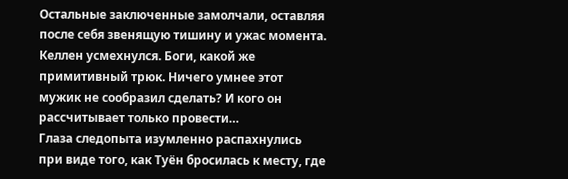Остальные заключенные замолчали, оставляя после себя звенящую тишину и ужас момента.
Келлен усмехнулся. Боги, какой же примитивный трюк. Ничего умнее этот мужик не сообразил сделать? И кого он рассчитывает только провести…
Глаза следопыта изумленно распахнулись при виде того, как Туён бросилась к месту, где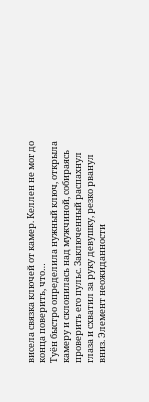висела связка ключей от камер. Келлен не мог до конца поверить, что…
Туён быстро определила нужный ключ, открыла камеру и склонилась над мужчиной, собираясь проверить его пульс. Заключенный распахнул глаза и схватил за руку девушку, резко рванул вниз. Элемент неожиданности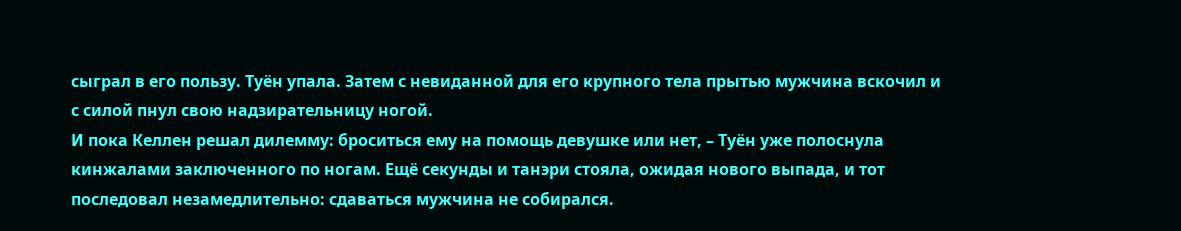сыграл в его пользу. Туён упала. Затем с невиданной для его крупного тела прытью мужчина вскочил и с силой пнул свою надзирательницу ногой.
И пока Келлен решал дилемму: броситься ему на помощь девушке или нет, – Туён уже полоснула кинжалами заключенного по ногам. Ещё секунды и танэри стояла, ожидая нового выпада, и тот последовал незамедлительно: сдаваться мужчина не собирался.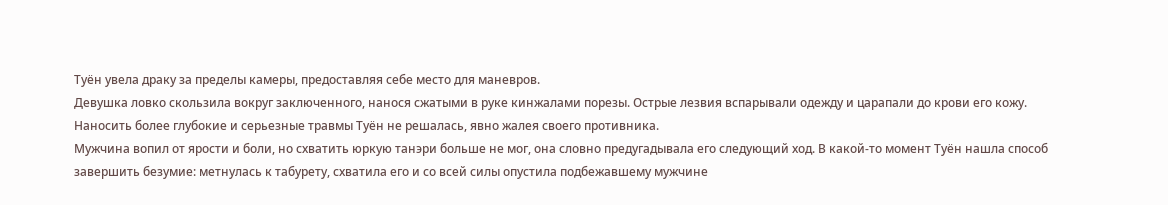Туён увела драку за пределы камеры, предоставляя себе место для маневров.
Девушка ловко скользила вокруг заключенного, нанося сжатыми в руке кинжалами порезы. Острые лезвия вспарывали одежду и царапали до крови его кожу. Наносить более глубокие и серьезные травмы Туён не решалась, явно жалея своего противника.
Мужчина вопил от ярости и боли, но схватить юркую танэри больше не мог, она словно предугадывала его следующий ход. В какой-то момент Туён нашла способ завершить безумие: метнулась к табурету, схватила его и со всей силы опустила подбежавшему мужчине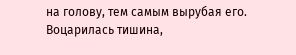на голову, тем самым вырубая его.
Воцарилась тишина,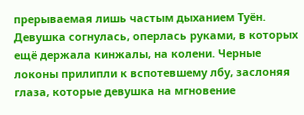прерываемая лишь частым дыханием Туён. Девушка согнулась, оперлась руками, в которых ещё держала кинжалы, на колени. Черные локоны прилипли к вспотевшему лбу, заслоняя глаза, которые девушка на мгновение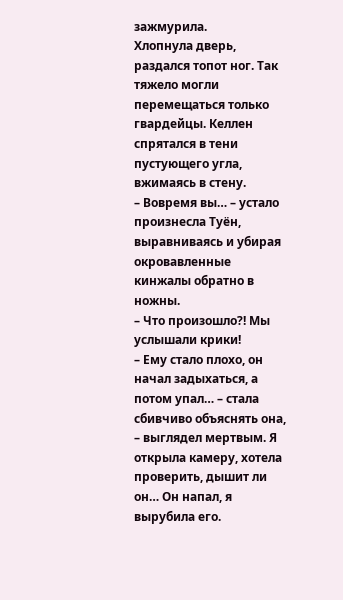зажмурила.
Хлопнула дверь, раздался топот ног. Так тяжело могли перемещаться только гвардейцы. Келлен спрятался в тени пустующего угла, вжимаясь в стену.
– Вовремя вы… – устало произнесла Туён, выравниваясь и убирая окровавленные кинжалы обратно в ножны.
– Что произошло?! Мы услышали крики!
– Ему стало плохо, он начал задыхаться, а потом упал… – стала сбивчиво объяснять она, – выглядел мертвым. Я открыла камеру, хотела проверить, дышит ли он… Он напал, я вырубила его.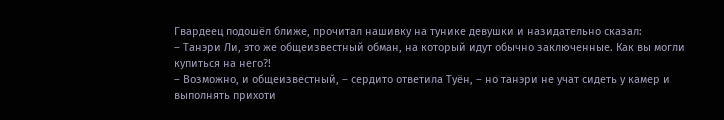Гвардеец подошёл ближе, прочитал нашивку на тунике девушки и назидательно сказал:
– Танэри Ли, это же общеизвестный обман, на который идут обычно заключенные. Как вы могли купиться на него?!
– Возможно, и общеизвестный, – сердито ответила Туён, – но танэри не учат сидеть у камер и выполнять прихоти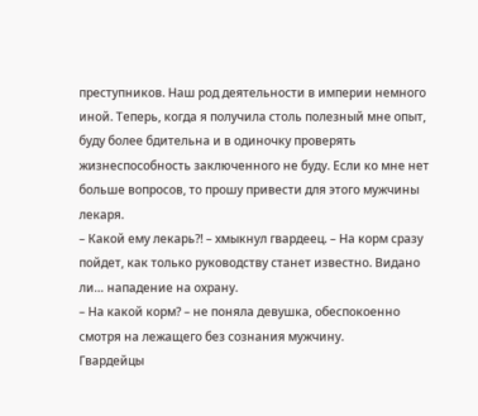преступников. Наш род деятельности в империи немного иной. Теперь, когда я получила столь полезный мне опыт, буду более бдительна и в одиночку проверять жизнеспособность заключенного не буду. Если ко мне нет больше вопросов, то прошу привести для этого мужчины лекаря.
– Какой ему лекарь?! – хмыкнул гвардеец. – На корм сразу пойдет, как только руководству станет известно. Видано ли… нападение на охрану.
– На какой корм? – не поняла девушка, обеспокоенно смотря на лежащего без сознания мужчину.
Гвардейцы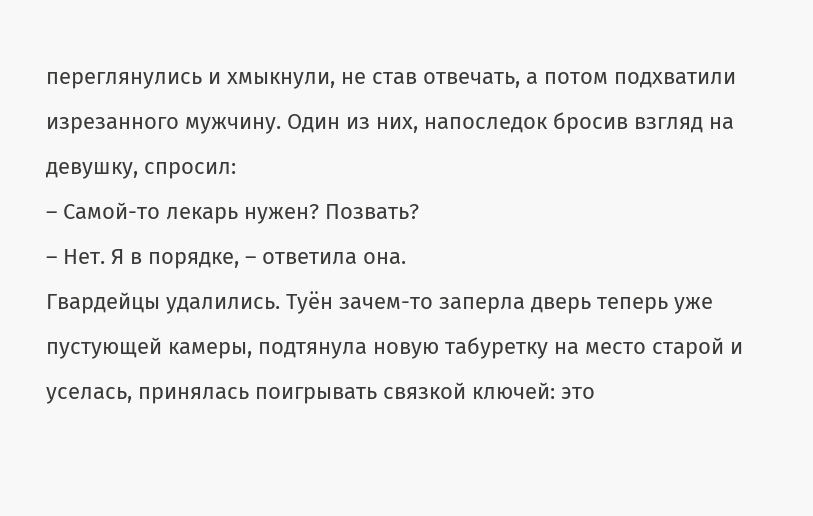переглянулись и хмыкнули, не став отвечать, а потом подхватили изрезанного мужчину. Один из них, напоследок бросив взгляд на девушку, спросил:
– Самой-то лекарь нужен? Позвать?
– Нет. Я в порядке, – ответила она.
Гвардейцы удалились. Туён зачем-то заперла дверь теперь уже пустующей камеры, подтянула новую табуретку на место старой и уселась, принялась поигрывать связкой ключей: это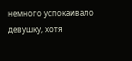немного успокаивало девушку, хотя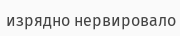изрядно нервировало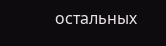остальных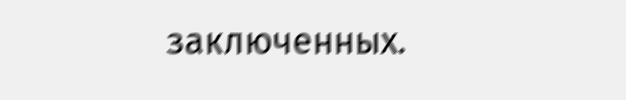заключенных.